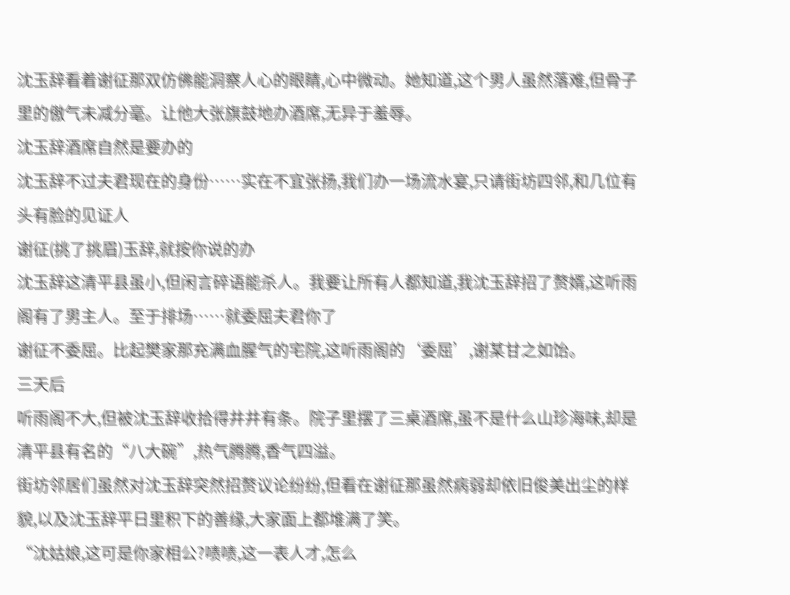沈玉辞看着谢征那双仿佛能洞察人心的眼睛,心中微动。她知道,这个男人虽然落难,但骨子里的傲气未减分毫。让他大张旗鼓地办酒席,无异于羞辱。
沈玉辞酒席自然是要办的
沈玉辞不过夫君现在的身份……实在不宜张扬,我们办一场流水宴,只请街坊四邻,和几位有头有脸的见证人
谢征(挑了挑眉)玉辞,就按你说的办
沈玉辞这清平县虽小,但闲言碎语能杀人。我要让所有人都知道,我沈玉辞招了赘婿,这听雨阁有了男主人。至于排场……就委屈夫君你了
谢征不委屈。比起樊家那充满血腥气的宅院,这听雨阁的‘委屈’,谢某甘之如饴。
三天后
听雨阁不大,但被沈玉辞收拾得井井有条。院子里摆了三桌酒席,虽不是什么山珍海味,却是清平县有名的“八大碗”,热气腾腾,香气四溢。
街坊邻居们虽然对沈玉辞突然招赘议论纷纷,但看在谢征那虽然病弱却依旧俊美出尘的样貌,以及沈玉辞平日里积下的善缘,大家面上都堆满了笑。
“沈姑娘,这可是你家相公?啧啧,这一表人才,怎么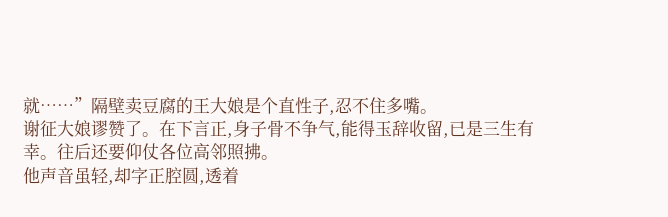就……”隔壁卖豆腐的王大娘是个直性子,忍不住多嘴。
谢征大娘谬赞了。在下言正,身子骨不争气,能得玉辞收留,已是三生有幸。往后还要仰仗各位高邻照拂。
他声音虽轻,却字正腔圆,透着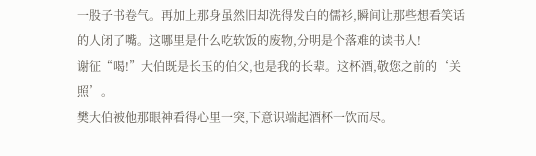一股子书卷气。再加上那身虽然旧却洗得发白的儒衫,瞬间让那些想看笑话的人闭了嘴。这哪里是什么吃软饭的废物,分明是个落难的读书人!
谢征“喝!”大伯既是长玉的伯父,也是我的长辈。这杯酒,敬您之前的‘关照’。
樊大伯被他那眼神看得心里一突,下意识端起酒杯一饮而尽。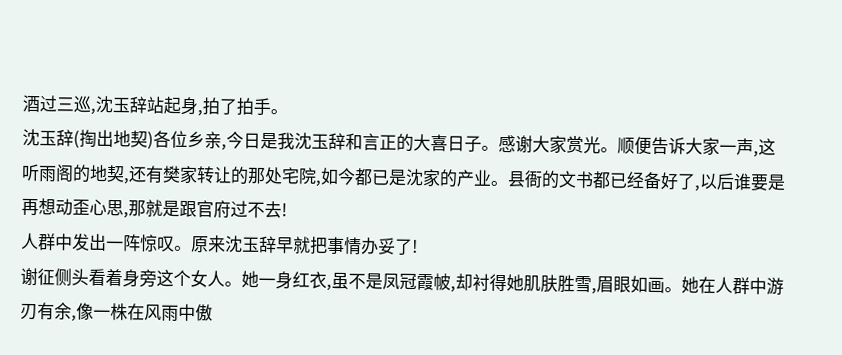酒过三巡,沈玉辞站起身,拍了拍手。
沈玉辞(掏出地契)各位乡亲,今日是我沈玉辞和言正的大喜日子。感谢大家赏光。顺便告诉大家一声,这听雨阁的地契,还有樊家转让的那处宅院,如今都已是沈家的产业。县衙的文书都已经备好了,以后谁要是再想动歪心思,那就是跟官府过不去!
人群中发出一阵惊叹。原来沈玉辞早就把事情办妥了!
谢征侧头看着身旁这个女人。她一身红衣,虽不是凤冠霞帔,却衬得她肌肤胜雪,眉眼如画。她在人群中游刃有余,像一株在风雨中傲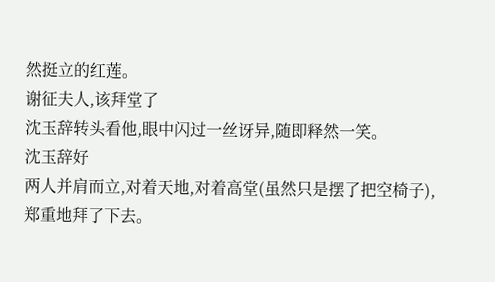然挺立的红莲。
谢征夫人,该拜堂了
沈玉辞转头看他,眼中闪过一丝讶异,随即释然一笑。
沈玉辞好
两人并肩而立,对着天地,对着高堂(虽然只是摆了把空椅子),郑重地拜了下去。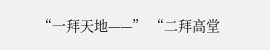“一拜天地——” “二拜高堂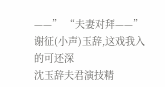——” “夫妻对拜——”
谢征(小声)玉辞,这戏我入的可还深
沈玉辞夫君演技精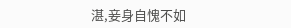湛,妾身自愧不如